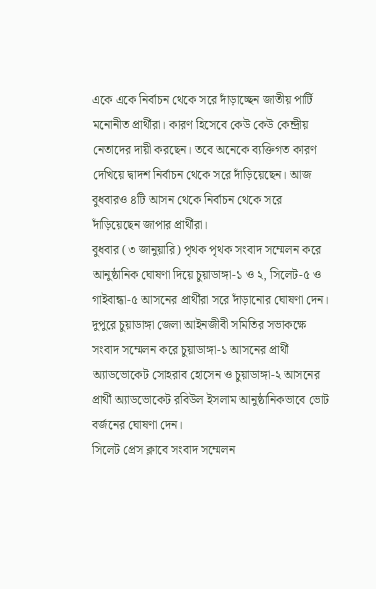একে একে নির্বাচন থেকে সরে দাঁড়াচ্ছেন জাতীয় পার্টি মনোনীত প্রার্থীরা। কারণ হিসেবে কেউ কেউ কেন্দ্রীয় নেতাদের দায়ী করছেন। তবে অনেকে ব্যক্তিগত কারণ দেখিয়ে দ্বাদশ নির্বাচন থেকে সরে দাঁড়িয়েছেন। আজ বুধবারও ৪টি আসন থেকে নির্বাচন থেকে সরে দাঁড়িয়েছেন জাপার প্রার্থীরা।
বুধবার (৩ জানুয়ারি) পৃথক পৃথক সংবাদ সম্মেলন করে আনুষ্ঠানিক ঘোষণা দিয়ে চুয়াডাঙ্গা-১ ও ২, সিলেট-৫ ও গাইবান্ধা-৫ আসনের প্রার্থীরা সরে দাঁড়ানোর ঘোষণা দেন।
দুপুরে চুয়াডাঙ্গা জেলা আইনজীবী সমিতির সভাকক্ষে সংবাদ সম্মেলন করে চুয়াডাঙ্গা-১ আসনের প্রার্থী অ্যাডভোকেট সোহরাব হোসেন ও চুয়াডাঙ্গা-২ আসনের প্রার্থী অ্যাডভোকেট রবিউল ইসলাম আনুষ্ঠানিকভাবে ভোট বর্জনের ঘোষণা দেন।
সিলেট প্রেস ক্লাবে সংবাদ সম্মেলন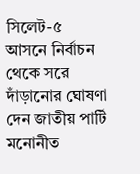সিলেট-৫ আসনে নির্বাচন থেকে সরে দাঁড়ানোর ঘোষণা দেন জাতীয় পার্টি মনোনীত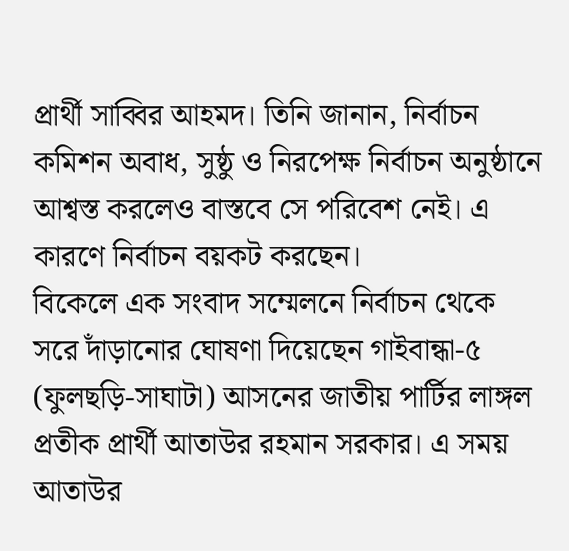প্রার্থী সাব্বির আহমদ। তিনি জানান, নির্বাচন কমিশন অবাধ, সুষ্ঠু ও নিরপেক্ষ নির্বাচন অনুষ্ঠানে আশ্বস্ত করলেও বাস্তবে সে পরিবেশ নেই। এ কারণে নির্বাচন বয়কট করছেন।
বিকেলে এক সংবাদ সম্মেলনে নির্বাচন থেকে সরে দাঁড়ানোর ঘোষণা দিয়েছেন গাইবান্ধা-৫ (ফুলছড়ি-সাঘাটা) আসনের জাতীয় পার্টির লাঙ্গল প্রতীক প্রার্থী আতাউর রহমান সরকার। এ সময় আতাউর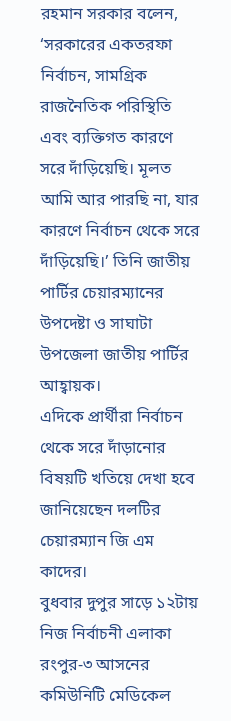রহমান সরকার বলেন, ‘সরকারের একতরফা নির্বাচন, সামগ্রিক রাজনৈতিক পরিস্থিতি এবং ব্যক্তিগত কারণে সরে দাঁড়িয়েছি। মূলত আমি আর পারছি না, যার কারণে নির্বাচন থেকে সরে দাঁড়িয়েছি।’ তিনি জাতীয় পার্টির চেয়ারম্যানের উপদেষ্টা ও সাঘাটা উপজেলা জাতীয় পার্টির আহ্বায়ক।
এদিকে প্রার্থীরা নির্বাচন থেকে সরে দাঁড়ানোর বিষয়টি খতিয়ে দেখা হবে জানিয়েছেন দলটির চেয়ারম্যান জি এম কাদের।
বুধবার দুপুর সাড়ে ১২টায় নিজ নির্বাচনী এলাকা রংপুর-৩ আসনের কমিউনিটি মেডিকেল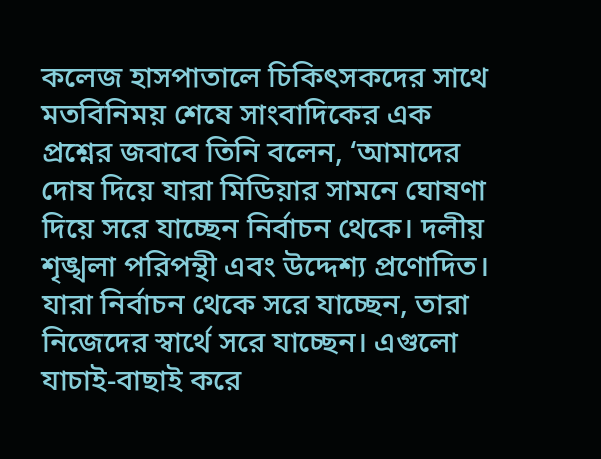কলেজ হাসপাতালে চিকিৎসকদের সাথে মতবিনিময় শেষে সাংবাদিকের এক প্রশ্নের জবাবে তিনি বলেন, ‘আমাদের দোষ দিয়ে যারা মিডিয়ার সামনে ঘোষণা দিয়ে সরে যাচ্ছেন নির্বাচন থেকে। দলীয় শৃঙ্খলা পরিপন্থী এবং উদ্দেশ্য প্রণোদিত। যারা নির্বাচন থেকে সরে যাচ্ছেন, তারা নিজেদের স্বার্থে সরে যাচ্ছেন। এগুলো যাচাই-বাছাই করে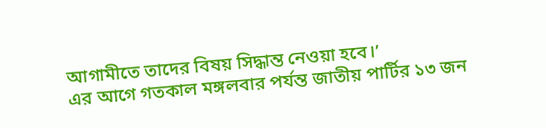আগামীতে তাদের বিষয় সিদ্ধান্ত নেওয়া হবে।’
এর আগে গতকাল মঙ্গলবার পর্যন্ত জাতীয় পার্টির ১৩ জন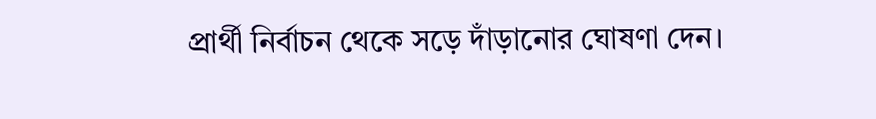প্রার্থী নির্বাচন থেকে সড়ে দাঁড়ানোর ঘোষণা দেন।